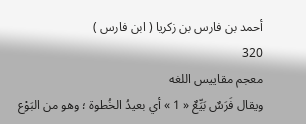أحمد بن فارس بن زكريا ( ابن فارس )
320
معجم مقاييس اللغه
ويقال فَرَسٌ بَيِّعٌ « 1 » أي بعيدُ الخُطوة ؛ وهو من البَوْع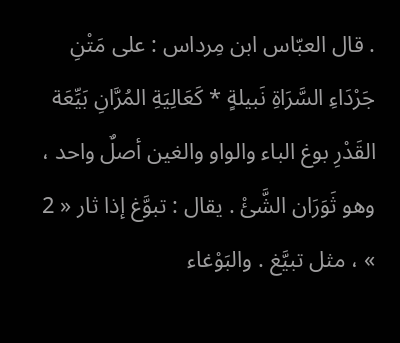. قال العبّاس ابن مِرداس : على مَتْنِ جَرْدَاءِ السَّرَاةِ نَبيلةٍ * كَعَالِيَةِ المُرَّانِ بَيِّعَة القَدْرِ بوغ الباء والواو والغين أصلٌ واحد ، وهو ثَوَرَان الشَّئْ . يقال : تبوَّغ إذا ثار « 2 » ، مثل تبيَّغ . والبَوْغاء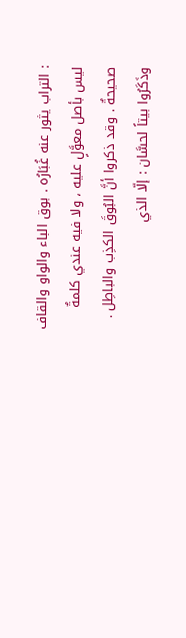: التراب يثور عنه غُبَارُه . بوق الباء والواو والقاف ليس بأصل معوَّلٍ عليه ، ولا فيه عندي كلمةٌ صحيحةٌ . وقد ذكروا أنَّ البُوقَ الكذِب والباطِل . وذَكَرُوا بيتاً لحسَّان : إلّا الذي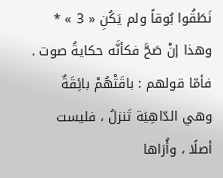نَطَقُوا بُوقاً ولم يَكُنِ « 3 » * وهذا إنْ صَحَّ فكأنَّه حكايةُ صوت . فأمّا قولهم : باقَتْهُمْ بائِقَةٌ وهي الدّاهِيَة تَنزلُ ، فليست أصلًا ، وأُرَاها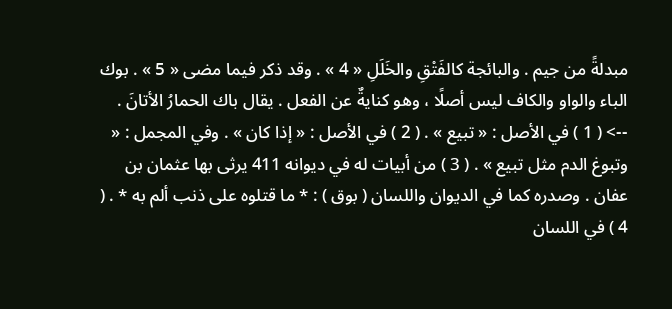مبدلةً من جيم . والبائجة كالفَتْقِ والخَلَلِ « 4 » . وقد ذكر فيما مضى « 5 » . بوك الباء والواو والكاف ليس أصلًا ، وهو كنايةٌ عن الفعل . يقال باك الحمارُ الأتانَ .
--> ( 1 ) في الأصل : « تبيع » . ( 2 ) في الأصل : « إذا كان » . وفي المجمل : « وتبوغ الدم مثل تبيع » . ( 3 ) من أبيات له في ديوانه 411 يرثى بها عثمان بن عفان . وصدره كما في الديوان واللسان ( بوق ) : * ما قتلوه على ذنب ألم به * . ( 4 ) في اللسان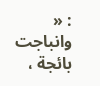: « وانباجت بائجة ،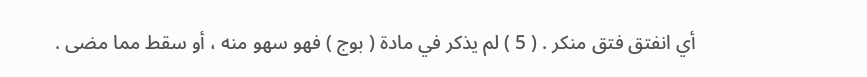أي انفتق فتق منكر . ( 5 ) لم يذكر في مادة ( بوج ) فهو سهو منه ، أو سقط مما مضى .